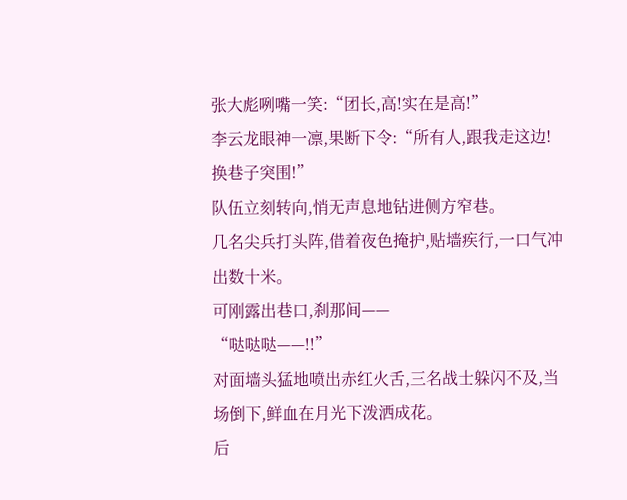张大彪咧嘴一笑:“团长,高!实在是高!”
李云龙眼神一凛,果断下令:“所有人,跟我走这边!换巷子突围!”
队伍立刻转向,悄无声息地钻进侧方窄巷。
几名尖兵打头阵,借着夜色掩护,贴墙疾行,一口气冲出数十米。
可刚露出巷口,刹那间——
“哒哒哒——!!”
对面墙头猛地喷出赤红火舌,三名战士躲闪不及,当场倒下,鲜血在月光下泼洒成花。
后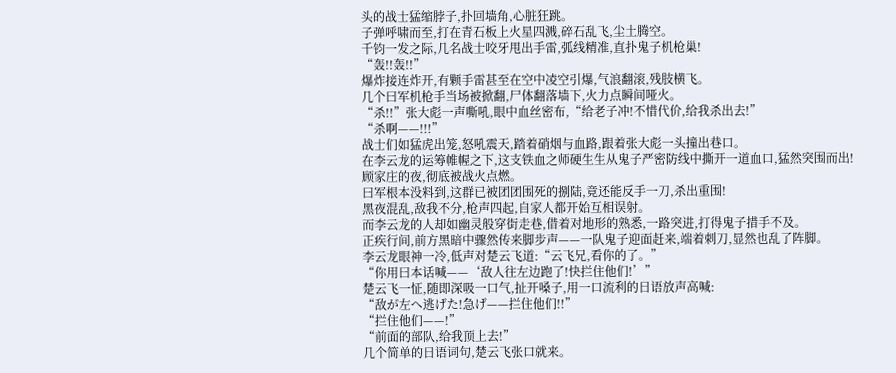头的战士猛缩脖子,扑回墙角,心脏狂跳。
子弹呼啸而至,打在青石板上火星四溅,碎石乱飞,尘土腾空。
千钧一发之际,几名战士咬牙甩出手雷,弧线精准,直扑鬼子机枪巢!
“轰!!轰!!”
爆炸接连炸开,有颗手雷甚至在空中凌空引爆,气浪翻滚,残肢横飞。
几个曰军机枪手当场被掀翻,尸体翻落墙下,火力点瞬间哑火。
“杀!!”张大彪一声嘶吼,眼中血丝密布,“给老子冲!不惜代价,给我杀出去!”
“杀啊——!!!”
战士们如猛虎出笼,怒吼震天,踏着硝烟与血路,跟着张大彪一头撞出巷口。
在李云龙的运筹帷幄之下,这支铁血之师硬生生从鬼子严密防线中撕开一道血口,猛然突围而出!
顾家庄的夜,彻底被战火点燃。
曰军根本没料到,这群已被团团围死的捌陆,竟还能反手一刀,杀出重围!
黑夜混乱,敌我不分,枪声四起,自家人都开始互相误射。
而李云龙的人却如幽灵般穿街走巷,借着对地形的熟悉,一路突进,打得鬼子措手不及。
正疾行间,前方黑暗中骤然传来脚步声——一队鬼子迎面赶来,端着刺刀,显然也乱了阵脚。
李云龙眼神一冷,低声对楚云飞道:“云飞兄,看你的了。”
“你用曰本话喊——‘敌人往左边跑了!快拦住他们!’”
楚云飞一怔,随即深吸一口气,扯开嗓子,用一口流利的日语放声高喊:
“敌が左へ逃げた!急げ——拦住他们!!”
“拦住他们——!”
“前面的部队,给我顶上去!”
几个简单的日语词句,楚云飞张口就来。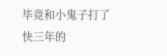毕竟和小鬼子打了快三年的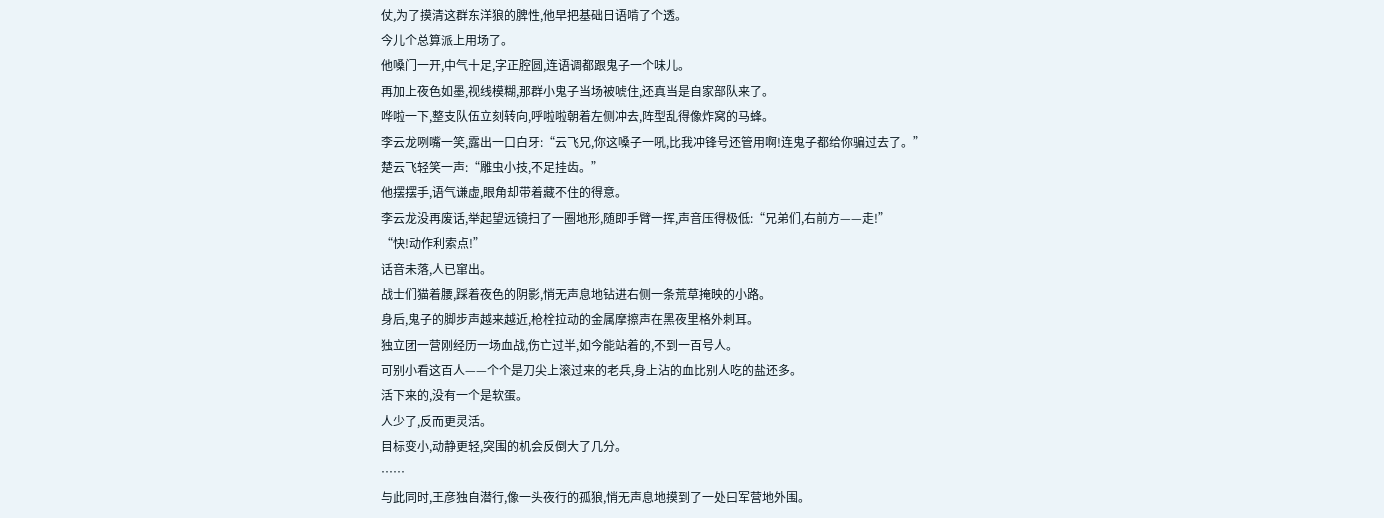仗,为了摸清这群东洋狼的脾性,他早把基础日语啃了个透。
今儿个总算派上用场了。
他嗓门一开,中气十足,字正腔圆,连语调都跟鬼子一个味儿。
再加上夜色如墨,视线模糊,那群小鬼子当场被唬住,还真当是自家部队来了。
哗啦一下,整支队伍立刻转向,呼啦啦朝着左侧冲去,阵型乱得像炸窝的马蜂。
李云龙咧嘴一笑,露出一口白牙:“云飞兄,你这嗓子一吼,比我冲锋号还管用啊!连鬼子都给你骗过去了。”
楚云飞轻笑一声:“雕虫小技,不足挂齿。”
他摆摆手,语气谦虚,眼角却带着藏不住的得意。
李云龙没再废话,举起望远镜扫了一圈地形,随即手臂一挥,声音压得极低:“兄弟们,右前方——走!”
“快!动作利索点!”
话音未落,人已窜出。
战士们猫着腰,踩着夜色的阴影,悄无声息地钻进右侧一条荒草掩映的小路。
身后,鬼子的脚步声越来越近,枪栓拉动的金属摩擦声在黑夜里格外刺耳。
独立团一营刚经历一场血战,伤亡过半,如今能站着的,不到一百号人。
可别小看这百人——个个是刀尖上滚过来的老兵,身上沾的血比别人吃的盐还多。
活下来的,没有一个是软蛋。
人少了,反而更灵活。
目标变小,动静更轻,突围的机会反倒大了几分。
……
与此同时,王彦独自潜行,像一头夜行的孤狼,悄无声息地摸到了一处曰军营地外围。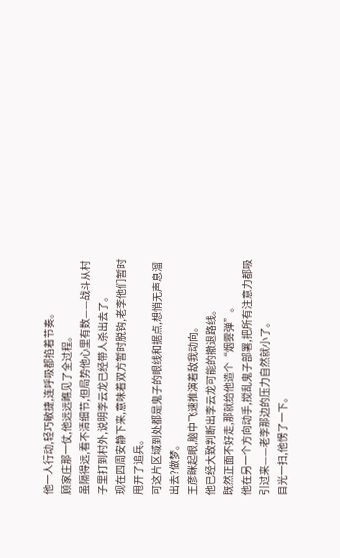他一人行动,轻巧敏捷,连呼吸都掐着节奏。
顾家庄那一仗,他远远瞧见了全过程。
虽隔得远,看不清细节,但局势他心里有数——战斗从村子里打到村外,说明李云龙已经带人杀出去了。
现在四周安静下来,意味着双方暂时脱钩,老李他们暂时甩开了追兵。
可这片区域到处都是鬼子的眼线和据点,想悄无声息溜出去?做梦。
王彦眯起眼,脑中飞速推演着敌我动向。
他已经大致判断出李云龙可能的撤退路线。
既然正面不好走,那就给他造个“烟雾弹”。
他在另一个方向动手,搅乱鬼子部署,把所有注意力都吸引过来——老李那边的压力自然就小了。
目光一扫,他愣了一下。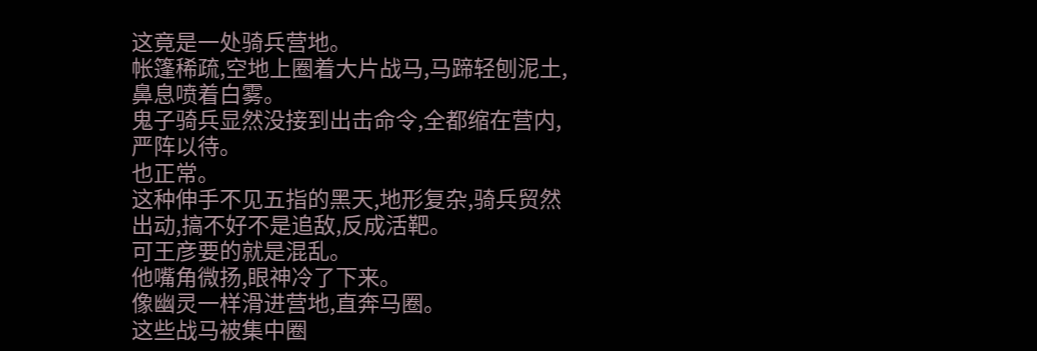这竟是一处骑兵营地。
帐篷稀疏,空地上圈着大片战马,马蹄轻刨泥土,鼻息喷着白雾。
鬼子骑兵显然没接到出击命令,全都缩在营内,严阵以待。
也正常。
这种伸手不见五指的黑天,地形复杂,骑兵贸然出动,搞不好不是追敌,反成活靶。
可王彦要的就是混乱。
他嘴角微扬,眼神冷了下来。
像幽灵一样滑进营地,直奔马圈。
这些战马被集中圈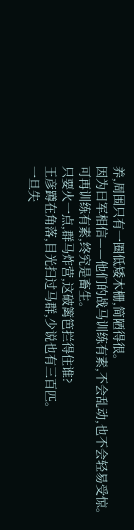养,周围只有一圈低矮木栅,简陋得很。
因为曰军相信——他们的战马训练有素,不会乱动,也不会轻易受惊。
可再训练有素,终究是畜生。
只要火一点,群马炸营,这破篱笆拦得住谁?
王彦蹲在角落,目光扫过马群,少说也有三百匹。
一旦失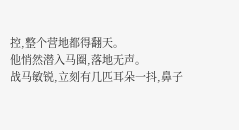控,整个营地都得翻天。
他悄然潜入马圈,落地无声。
战马敏锐,立刻有几匹耳朵一抖,鼻子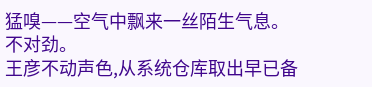猛嗅——空气中飘来一丝陌生气息。
不对劲。
王彦不动声色,从系统仓库取出早已备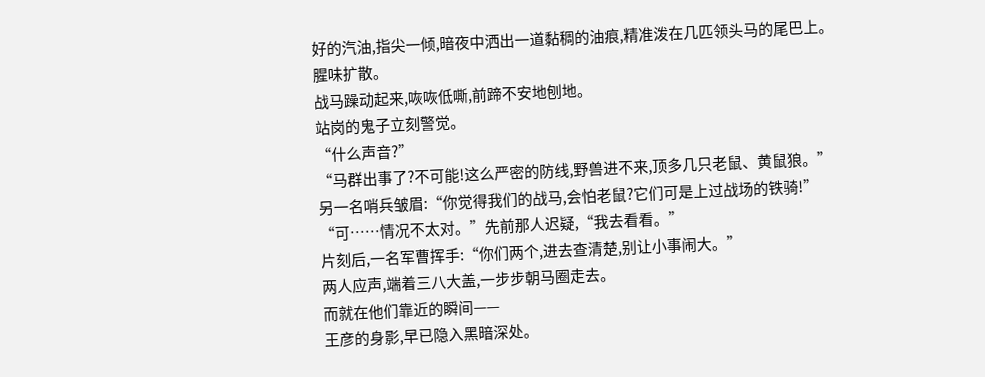好的汽油,指尖一倾,暗夜中洒出一道黏稠的油痕,精准泼在几匹领头马的尾巴上。
腥味扩散。
战马躁动起来,咴咴低嘶,前蹄不安地刨地。
站岗的鬼子立刻警觉。
“什么声音?”
“马群出事了?不可能!这么严密的防线,野兽进不来,顶多几只老鼠、黄鼠狼。”
另一名哨兵皱眉:“你觉得我们的战马,会怕老鼠?它们可是上过战场的铁骑!”
“可……情况不太对。”先前那人迟疑,“我去看看。”
片刻后,一名军曹挥手:“你们两个,进去查清楚,别让小事闹大。”
两人应声,端着三八大盖,一步步朝马圈走去。
而就在他们靠近的瞬间——
王彦的身影,早已隐入黑暗深处。